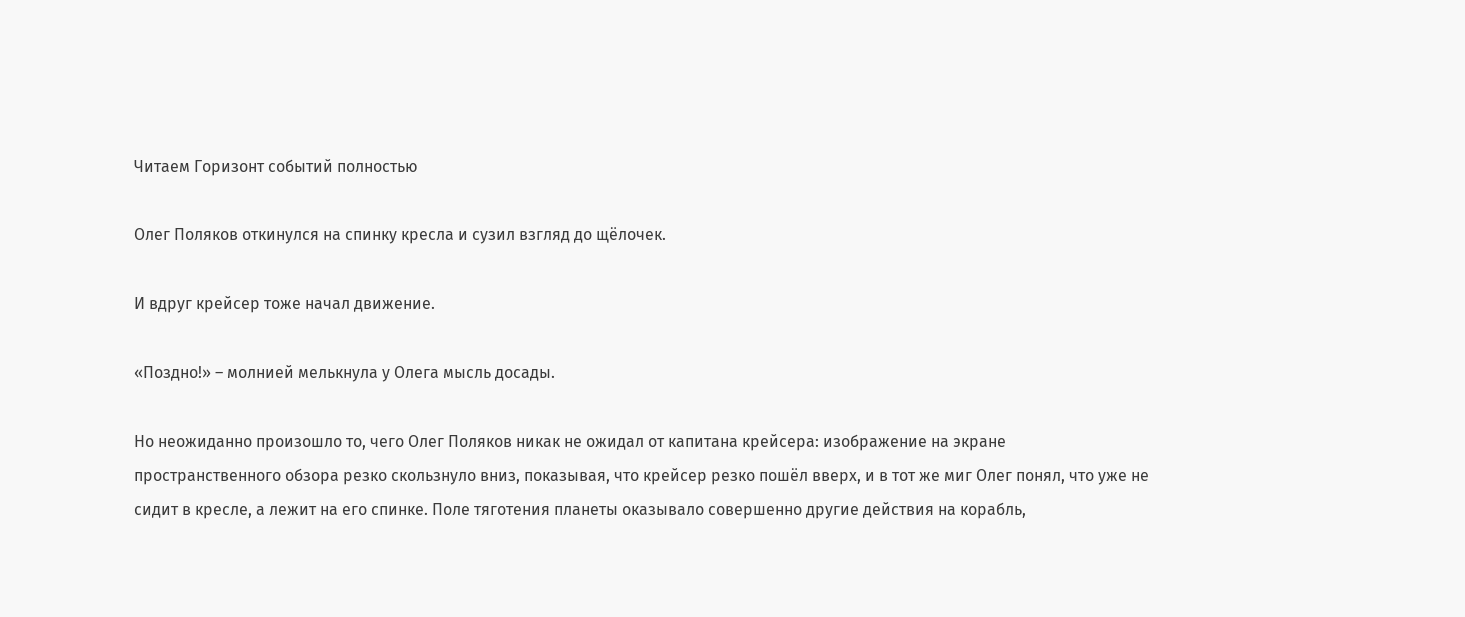Читаем Горизонт событий полностью

Олег Поляков откинулся на спинку кресла и сузил взгляд до щёлочек.

И вдруг крейсер тоже начал движение.

«Поздно!» – молнией мелькнула у Олега мысль досады.

Но неожиданно произошло то, чего Олег Поляков никак не ожидал от капитана крейсера: изображение на экране пространственного обзора резко скользнуло вниз, показывая, что крейсер резко пошёл вверх, и в тот же миг Олег понял, что уже не сидит в кресле, а лежит на его спинке. Поле тяготения планеты оказывало совершенно другие действия на корабль,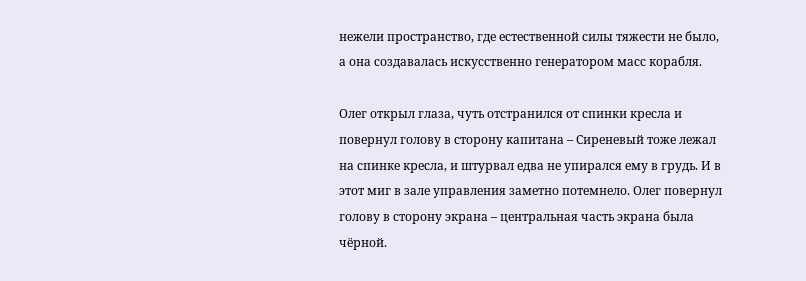нежели пространство, где естественной силы тяжести не было, а она создавалась искусственно генератором масс корабля.

Олег открыл глаза, чуть отстранился от спинки кресла и повернул голову в сторону капитана – Сиреневый тоже лежал на спинке кресла, и штурвал едва не упирался ему в грудь. И в этот миг в зале управления заметно потемнело. Олег повернул голову в сторону экрана – центральная часть экрана была чёрной.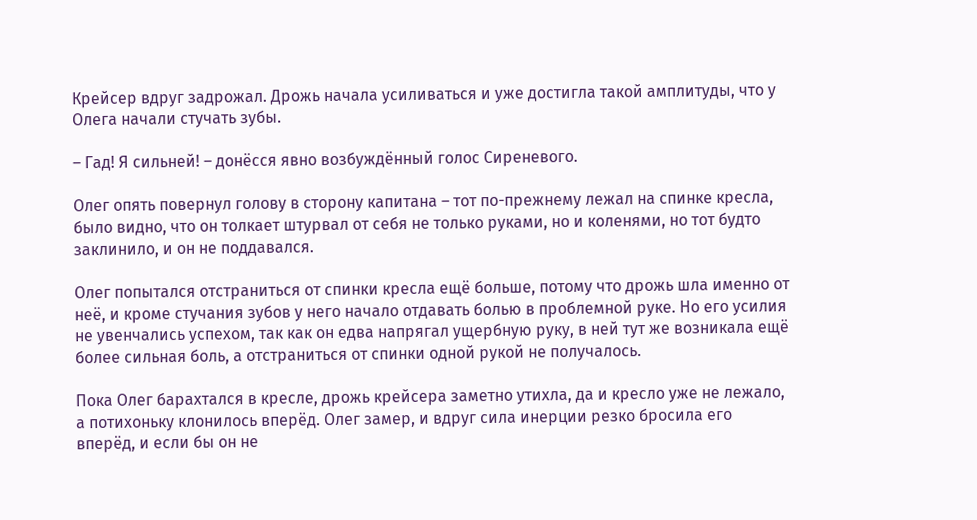Крейсер вдруг задрожал. Дрожь начала усиливаться и уже достигла такой амплитуды, что у Олега начали стучать зубы.

– Гад! Я сильней! – донёсся явно возбуждённый голос Сиреневого.

Олег опять повернул голову в сторону капитана – тот по-прежнему лежал на спинке кресла, было видно, что он толкает штурвал от себя не только руками, но и коленями, но тот будто заклинило, и он не поддавался.

Олег попытался отстраниться от спинки кресла ещё больше, потому что дрожь шла именно от неё, и кроме стучания зубов у него начало отдавать болью в проблемной руке. Но его усилия не увенчались успехом, так как он едва напрягал ущербную руку, в ней тут же возникала ещё более сильная боль, а отстраниться от спинки одной рукой не получалось.

Пока Олег барахтался в кресле, дрожь крейсера заметно утихла, да и кресло уже не лежало, а потихоньку клонилось вперёд. Олег замер, и вдруг сила инерции резко бросила его вперёд, и если бы он не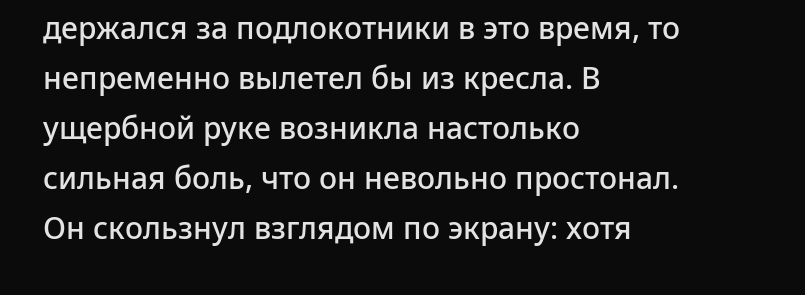держался за подлокотники в это время, то непременно вылетел бы из кресла. В ущербной руке возникла настолько сильная боль, что он невольно простонал. Он скользнул взглядом по экрану: хотя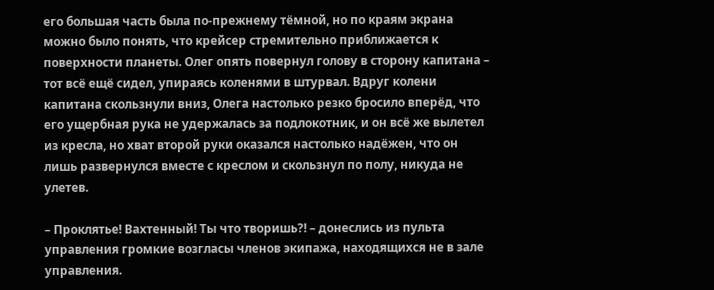его большая часть была по-прежнему тёмной, но по краям экрана можно было понять, что крейсер стремительно приближается к поверхности планеты. Олег опять повернул голову в сторону капитана – тот всё ещё сидел, упираясь коленями в штурвал. Вдруг колени капитана скользнули вниз, Олега настолько резко бросило вперёд, что его ущербная рука не удержалась за подлокотник, и он всё же вылетел из кресла, но хват второй руки оказался настолько надёжен, что он лишь развернулся вместе с креслом и скользнул по полу, никуда не улетев.

– Проклятье! Вахтенный! Ты что творишь?! – донеслись из пульта управления громкие возгласы членов экипажа, находящихся не в зале управления.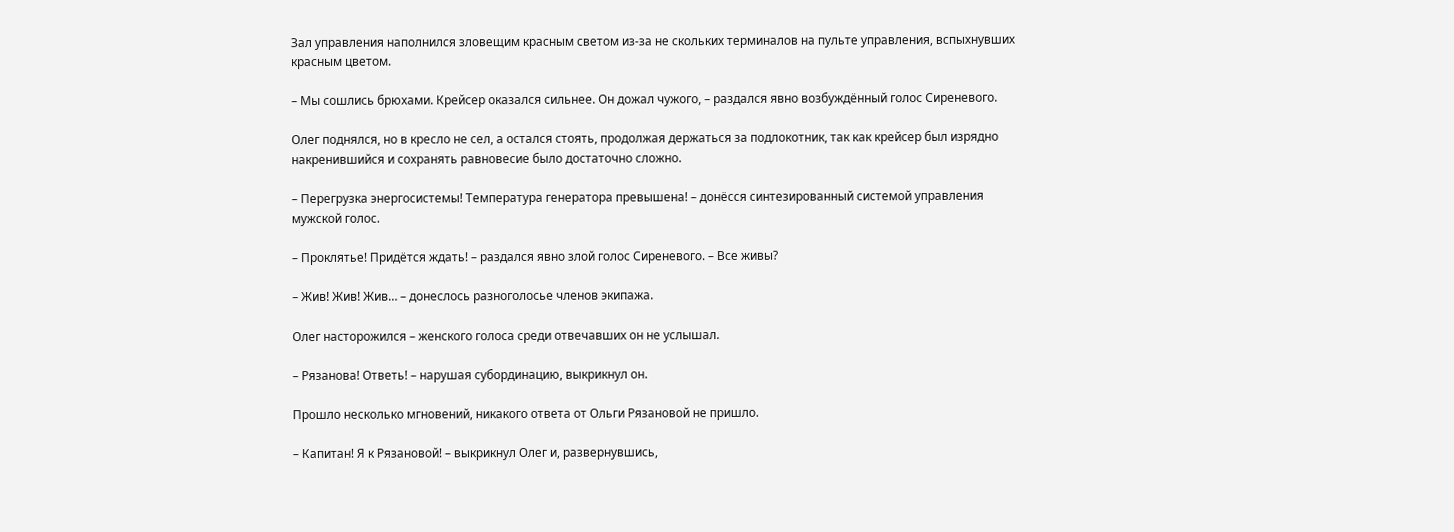Зал управления наполнился зловещим красным светом из-за не скольких терминалов на пульте управления, вспыхнувших красным цветом.

– Мы сошлись брюхами. Крейсер оказался сильнее. Он дожал чужого, – раздался явно возбуждённый голос Сиреневого.

Олег поднялся, но в кресло не сел, а остался стоять, продолжая держаться за подлокотник, так как крейсер был изрядно накренившийся и сохранять равновесие было достаточно сложно.

– Перегрузка энергосистемы! Температура генератора превышена! – донёсся синтезированный системой управления мужской голос.

– Проклятье! Придётся ждать! – раздался явно злой голос Сиреневого. – Все живы?

– Жив! Жив! Жив… – донеслось разноголосье членов экипажа.

Олег насторожился – женского голоса среди отвечавших он не услышал.

– Рязанова! Ответь! – нарушая субординацию, выкрикнул он.

Прошло несколько мгновений, никакого ответа от Ольги Рязановой не пришло.

– Капитан! Я к Рязановой! – выкрикнул Олег и, развернувшись,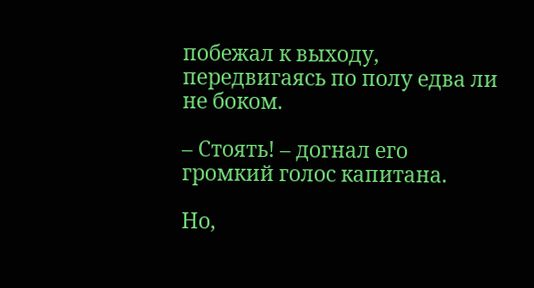побежал к выходу, передвигаясь по полу едва ли не боком.

– Стоять! – догнал его громкий голос капитана.

Но,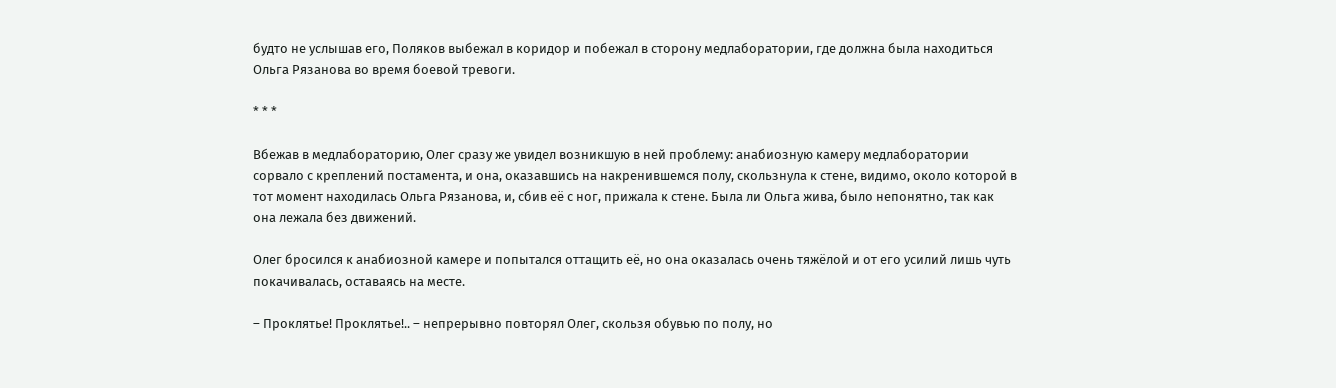будто не услышав его, Поляков выбежал в коридор и побежал в сторону медлаборатории, где должна была находиться Ольга Рязанова во время боевой тревоги.

* * *

Вбежав в медлабораторию, Олег сразу же увидел возникшую в ней проблему: анабиозную камеру медлаборатории сорвало с креплений постамента, и она, оказавшись на накренившемся полу, скользнула к стене, видимо, около которой в тот момент находилась Ольга Рязанова, и, сбив её с ног, прижала к стене. Была ли Ольга жива, было непонятно, так как она лежала без движений.

Олег бросился к анабиозной камере и попытался оттащить её, но она оказалась очень тяжёлой и от его усилий лишь чуть покачивалась, оставаясь на месте.

– Проклятье! Проклятье!.. – непрерывно повторял Олег, скользя обувью по полу, но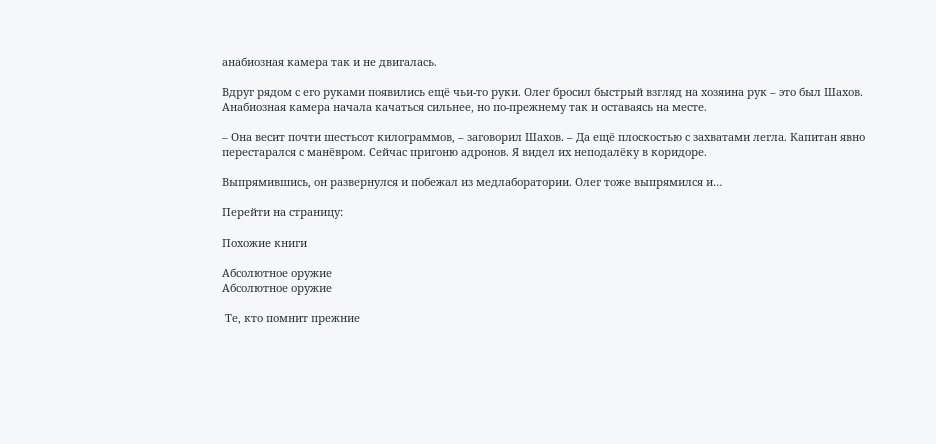анабиозная камера так и не двигалась.

Вдруг рядом с его руками появились ещё чьи-то руки. Олег бросил быстрый взгляд на хозяина рук – это был Шахов. Анабиозная камера начала качаться сильнее, но по-прежнему так и оставаясь на месте.

– Она весит почти шестьсот килограммов, – заговорил Шахов. – Да ещё плоскостью с захватами легла. Капитан явно перестарался с манёвром. Сейчас пригоню адронов. Я видел их неподалёку в коридоре.

Выпрямившись, он развернулся и побежал из медлаборатории. Олег тоже выпрямился и…

Перейти на страницу:

Похожие книги

Абсолютное оружие
Абсолютное оружие

 Те, кто помнит прежние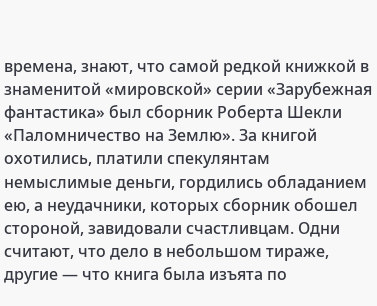времена, знают, что самой редкой книжкой в знаменитой «мировской» серии «Зарубежная фантастика» был сборник Роберта Шекли «Паломничество на Землю». За книгой охотились, платили спекулянтам немыслимые деньги, гордились обладанием ею, а неудачники, которых сборник обошел стороной, завидовали счастливцам. Одни считают, что дело в небольшом тираже, другие — что книга была изъята по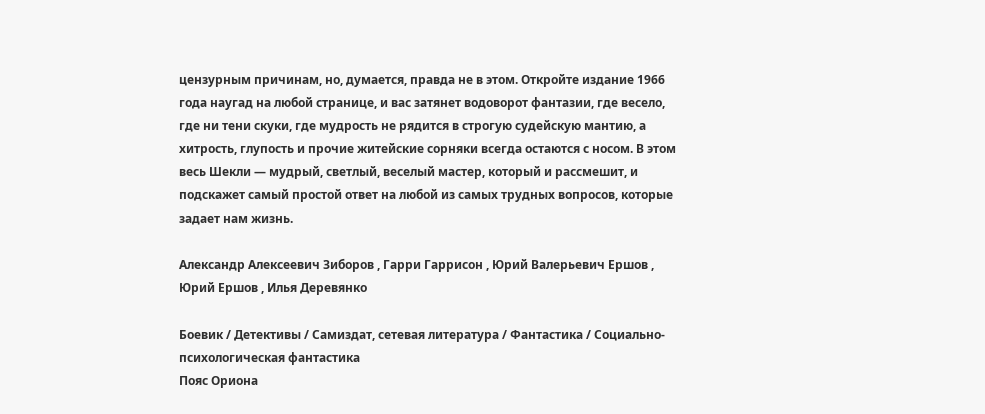цензурным причинам, но, думается, правда не в этом. Откройте издание 1966 года наугад на любой странице, и вас затянет водоворот фантазии, где весело, где ни тени скуки, где мудрость не рядится в строгую судейскую мантию, а хитрость, глупость и прочие житейские сорняки всегда остаются с носом. В этом весь Шекли — мудрый, светлый, веселый мастер, который и рассмешит, и подскажет самый простой ответ на любой из самых трудных вопросов, которые задает нам жизнь.

Александр Алексеевич Зиборов , Гарри Гаррисон , Юрий Валерьевич Ершов , Юрий Ершов , Илья Деревянко

Боевик / Детективы / Самиздат, сетевая литература / Фантастика / Социально-психологическая фантастика
Пояс Ориона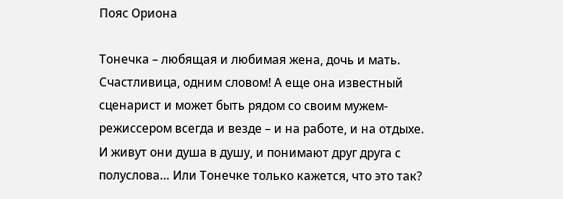Пояс Ориона

Тонечка – любящая и любимая жена, дочь и мать. Счастливица, одним словом! А еще она известный сценарист и может быть рядом со своим мужем-режиссером всегда и везде – и на работе, и на отдыхе. И живут они душа в душу, и понимают друг друга с полуслова… Или Тонечке только кажется, что это так?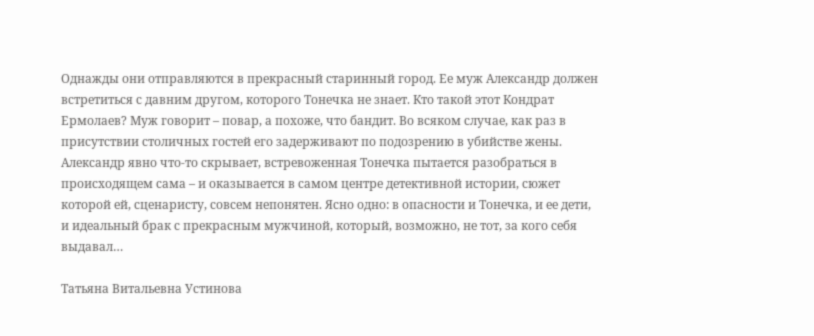Однажды они отправляются в прекрасный старинный город. Ее муж Александр должен встретиться с давним другом, которого Тонечка не знает. Кто такой этот Кондрат Ермолаев? Муж говорит – повар, а похоже, что бандит. Во всяком случае, как раз в присутствии столичных гостей его задерживают по подозрению в убийстве жены. Александр явно что-то скрывает, встревоженная Тонечка пытается разобраться в происходящем сама – и оказывается в самом центре детективной истории, сюжет которой ей, сценаристу, совсем непонятен. Ясно одно: в опасности и Тонечка, и ее дети, и идеальный брак с прекрасным мужчиной, который, возможно, не тот, за кого себя выдавал…

Татьяна Витальевна Устинова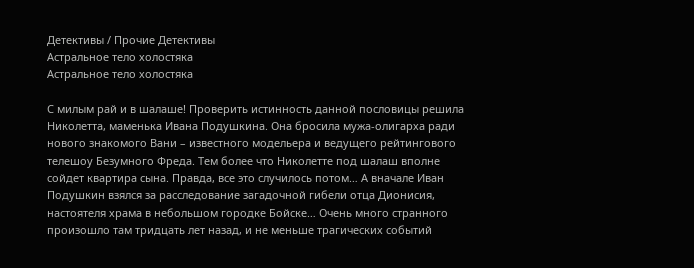Детективы / Прочие Детективы
Астральное тело холостяка
Астральное тело холостяка

С милым рай и в шалаше! Проверить истинность данной пословицы решила Николетта, маменька Ивана Подушкина. Она бросила мужа-олигарха ради нового знакомого Вани – известного модельера и ведущего рейтингового телешоу Безумного Фреда. Тем более что Николетте под шалаш вполне сойдет квартира сына. Правда, все это случилось потом… А вначале Иван Подушкин взялся за расследование загадочной гибели отца Дионисия, настоятеля храма в небольшом городке Бойске… Очень много странного произошло там тридцать лет назад, и не меньше трагических событий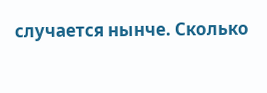случается нынче. Сколько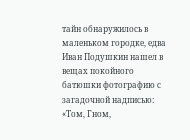тайн обнаружилось в маленьком городке, едва Иван Подушкин нашел в вещах покойного батюшки фотографию с загадочной надписью: «Том, Гном,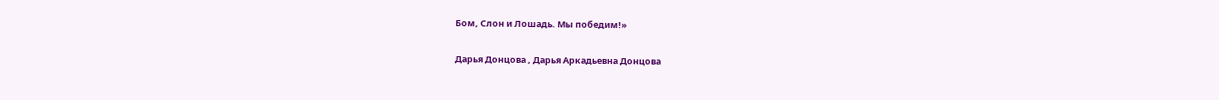Бом, Слон и Лошадь. Мы победим!»

Дарья Донцова , Дарья Аркадьевна Донцова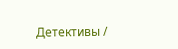Детективы /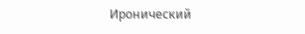Иронический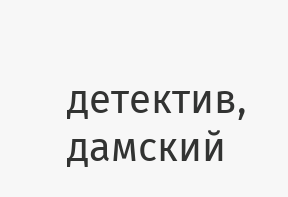детектив, дамский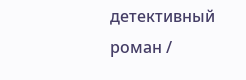детективный роман /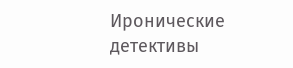Иронические детективы